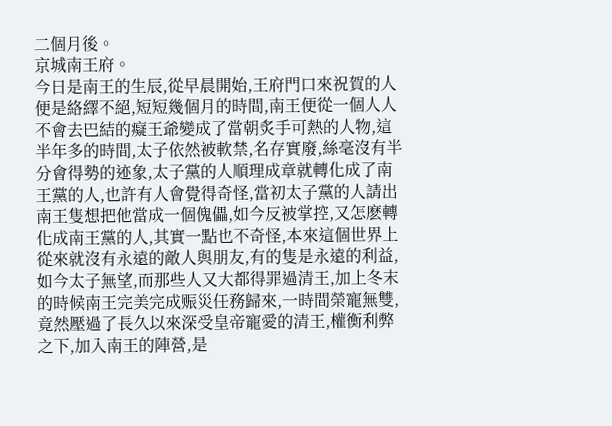二個月後。
京城南王府。
今日是南王的生辰,從早晨開始,王府門口來祝賀的人便是絡繹不絕,短短幾個月的時間,南王便從一個人人不會去巴結的癡王爺變成了當朝炙手可熱的人物,這半年多的時間,太子依然被軟禁,名存實廢,絲毫沒有半分會得勢的迹象,太子黨的人順理成章就轉化成了南王黨的人,也許有人會覺得奇怪,當初太子黨的人請出南王隻想把他當成一個傀儡,如今反被掌控,又怎麽轉化成南王黨的人,其實一點也不奇怪,本來這個世界上從來就沒有永遠的敵人與朋友,有的隻是永遠的利益,如今太子無望,而那些人又大都得罪過清王,加上冬末的時候南王完美完成赈災任務歸來,一時間榮寵無雙,竟然壓過了長久以來深受皇帝寵愛的清王,權衡利弊之下,加入南王的陣營,是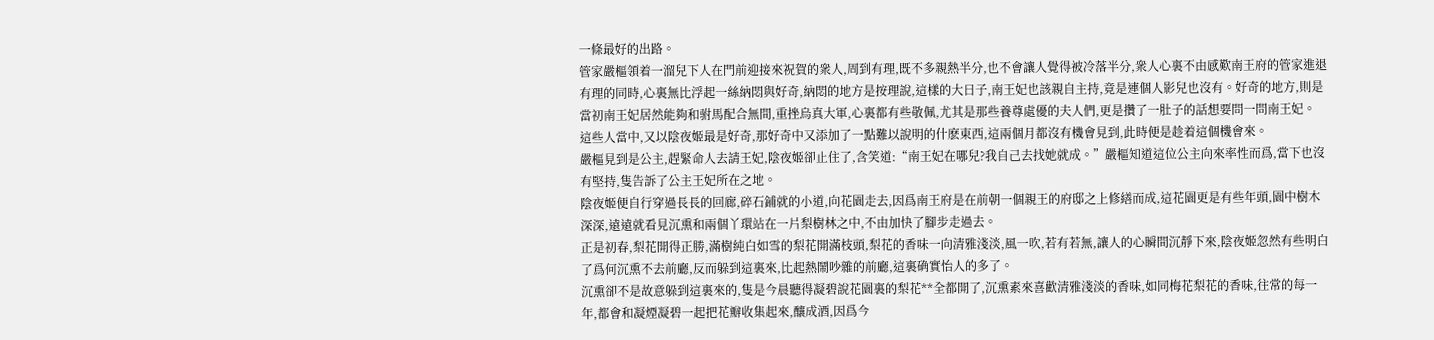一條最好的出路。
管家嚴樞領着一溜兒下人在門前迎接來祝賀的衆人,周到有理,既不多親熱半分,也不會讓人覺得被冷落半分,衆人心裏不由感歎南王府的管家進退有理的同時,心裏無比浮起一絲納悶與好奇,納悶的地方是按理說,這樣的大日子,南王妃也該親自主持,竟是連個人影兒也沒有。好奇的地方,則是當初南王妃居然能夠和驸馬配合無間,重挫烏真大軍,心裏都有些敬佩,尤其是那些養尊處優的夫人們,更是攢了一肚子的話想要問一問南王妃。
這些人當中,又以陰夜姬最是好奇,那好奇中又添加了一點難以說明的什麽東西,這兩個月都沒有機會見到,此時便是趁着這個機會來。
嚴樞見到是公主,趕緊命人去請王妃,陰夜姬卻止住了,含笑道:“南王妃在哪兒?我自己去找她就成。”嚴樞知道這位公主向來率性而爲,當下也沒有堅持,隻告訴了公主王妃所在之地。
陰夜姬便自行穿過長長的回廊,碎石鋪就的小道,向花園走去,因爲南王府是在前朝一個親王的府邸之上修繕而成,這花園更是有些年頭,園中樹木深深,遠遠就看見沉熏和兩個丫環站在一片梨樹林之中,不由加快了腳步走過去。
正是初春,梨花開得正勝,滿樹純白如雪的梨花開滿枝頭,梨花的香味一向清雅淺淡,風一吹,若有若無,讓人的心瞬間沉靜下來,陰夜姬忽然有些明白了爲何沉熏不去前廳,反而躲到這裏來,比起熱鬧吵雜的前廳,這裏确實怡人的多了。
沉熏卻不是故意躲到這裏來的,隻是今晨聽得凝碧說花園裏的梨花**全都開了,沉熏素來喜歡清雅淺淡的香味,如同梅花梨花的香味,往常的每一年,都會和凝煙凝碧一起把花瓣收集起來,釀成酒,因爲今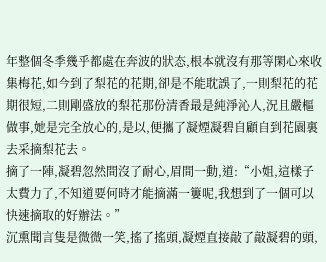年整個冬季幾乎都處在奔波的狀态,根本就沒有那等閑心來收集梅花,如今到了梨花的花期,卻是不能耽誤了,一則梨花的花期很短,二則剛盛放的梨花那份清香最是純淨沁人,況且嚴樞做事,她是完全放心的,是以,便攜了凝煙凝碧自顧自到花園裏去采摘梨花去。
摘了一陣,凝碧忽然間沒了耐心,眉間一動,道:“小姐,這樣子太費力了,不知道要何時才能摘滿一簍呢,我想到了一個可以快速摘取的好辦法。”
沉熏聞言隻是微微一笑,搖了搖頭,凝煙直接敲了敲凝碧的頭,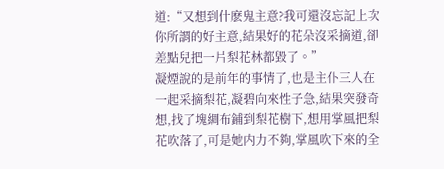道:“又想到什麽鬼主意?我可還沒忘記上次你所謂的好主意,結果好的花朵沒采摘道,卻差點兒把一片梨花林都毀了。”
凝煙說的是前年的事情了,也是主仆三人在一起采摘梨花,凝碧向來性子急,結果突發奇想,找了塊綢布鋪到梨花樹下,想用掌風把梨花吹落了,可是她内力不夠,掌風吹下來的全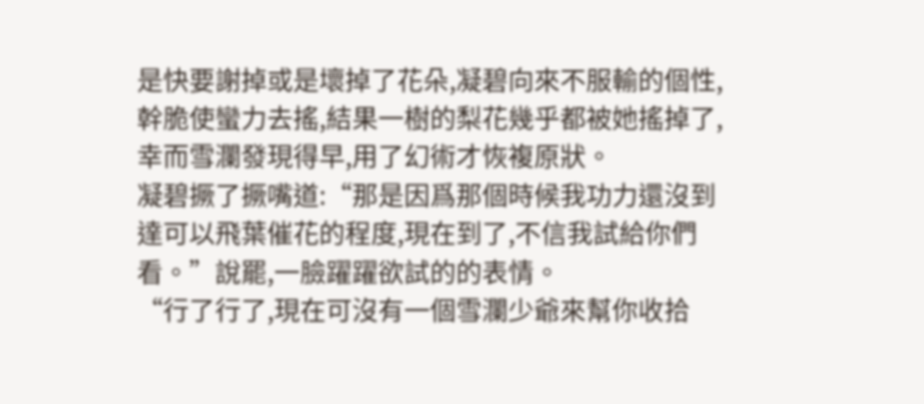是快要謝掉或是壞掉了花朵,凝碧向來不服輸的個性,幹脆使蠻力去搖,結果一樹的梨花幾乎都被她搖掉了,幸而雪瀾發現得早,用了幻術才恢複原狀。
凝碧撅了撅嘴道:“那是因爲那個時候我功力還沒到達可以飛葉催花的程度,現在到了,不信我試給你們看。”說罷,一臉躍躍欲試的的表情。
“行了行了,現在可沒有一個雪瀾少爺來幫你收拾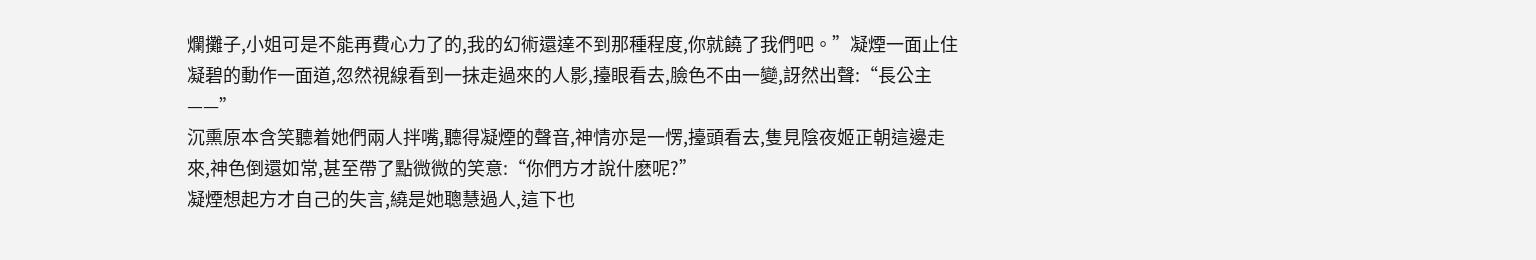爛攤子,小姐可是不能再費心力了的,我的幻術還達不到那種程度,你就饒了我們吧。”凝煙一面止住凝碧的動作一面道,忽然視線看到一抹走過來的人影,擡眼看去,臉色不由一變,訝然出聲:“長公主——”
沉熏原本含笑聽着她們兩人拌嘴,聽得凝煙的聲音,神情亦是一愣,擡頭看去,隻見陰夜姬正朝這邊走來,神色倒還如常,甚至帶了點微微的笑意:“你們方才說什麽呢?”
凝煙想起方才自己的失言,繞是她聰慧過人,這下也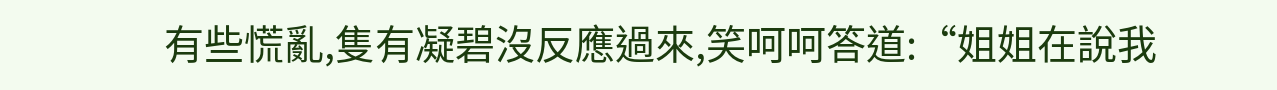有些慌亂,隻有凝碧沒反應過來,笑呵呵答道:“姐姐在說我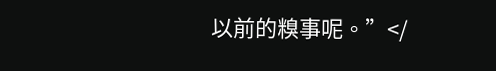以前的糗事呢。”</